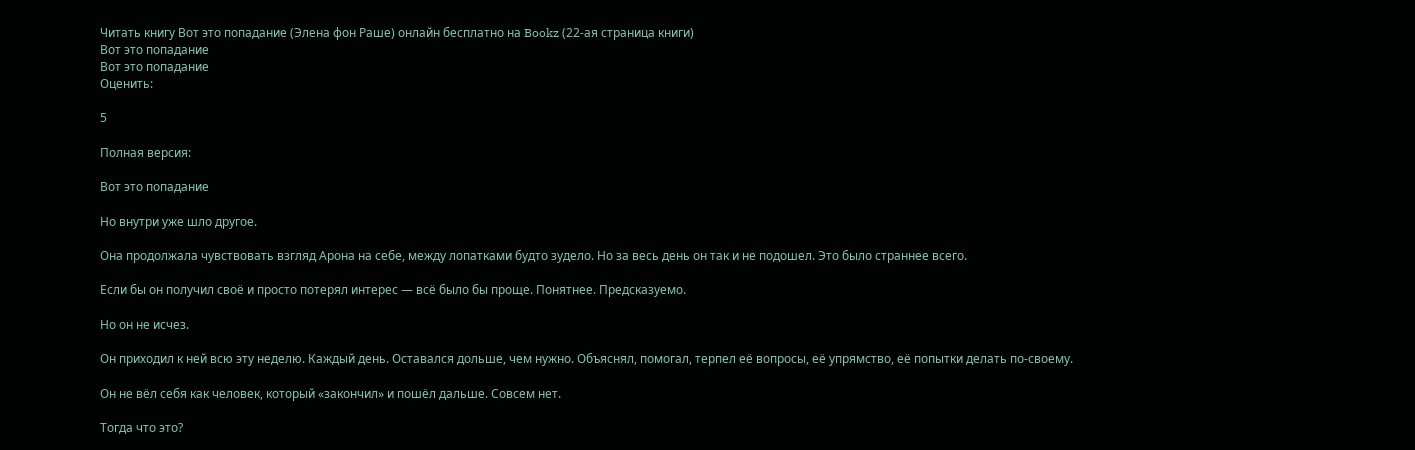Читать книгу Вот это попадание (Элена фон Раше) онлайн бесплатно на Bookz (22-ая страница книги)
Вот это попадание
Вот это попадание
Оценить:

5

Полная версия:

Вот это попадание

Но внутри уже шло другое.

Она продолжала чувствовать взгляд Арона на себе, между лопатками будто зудело. Но за весь день он так и не подошел. Это было страннее всего.

Если бы он получил своё и просто потерял интерес — всё было бы проще. Понятнее. Предсказуемо.

Но он не исчез.

Он приходил к ней всю эту неделю. Каждый день. Оставался дольше, чем нужно. Объяснял, помогал, терпел её вопросы, её упрямство, её попытки делать по-своему.

Он не вёл себя как человек, который «закончил» и пошёл дальше. Совсем нет.

Тогда что это?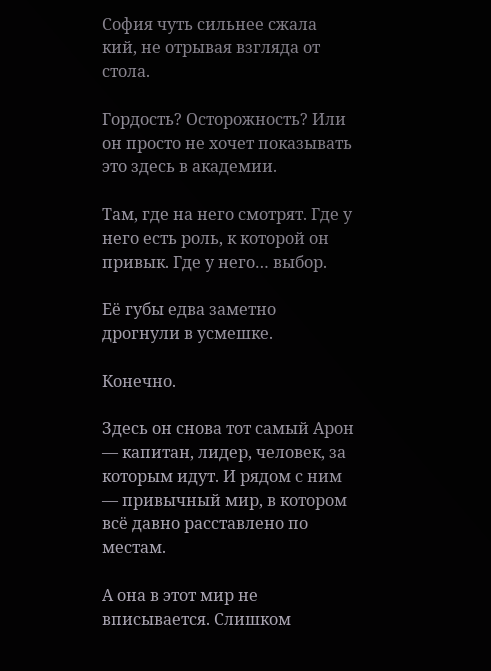София чуть сильнее сжала кий, не отрывая взгляда от стола.

Гордость? Осторожность? Или он просто не хочет показывать это здесь в академии.

Там, где на него смотрят. Где у него есть роль, к которой он привык. Где у него… выбор.

Её губы едва заметно дрогнули в усмешке.

Конечно.

Здесь он снова тот самый Арон — капитан, лидер, человек, за которым идут. И рядом с ним — привычный мир, в котором всё давно расставлено по местам.

А она в этот мир не вписывается. Слишком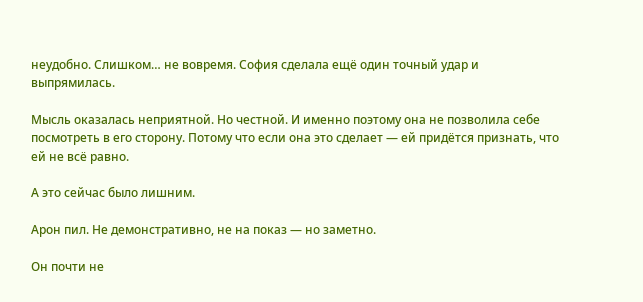неудобно. Слишком… не вовремя. София сделала ещё один точный удар и выпрямилась.

Мысль оказалась неприятной. Но честной. И именно поэтому она не позволила себе посмотреть в его сторону. Потому что если она это сделает — ей придётся признать, что ей не всё равно.

А это сейчас было лишним.

Арон пил. Не демонстративно, не на показ — но заметно.

Он почти не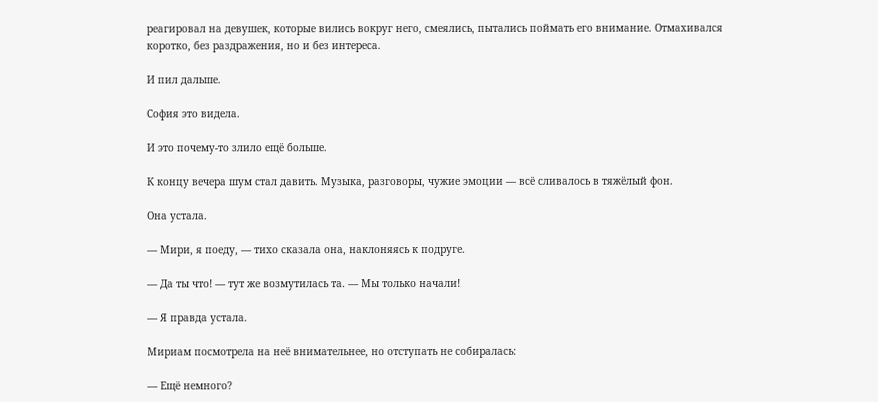реагировал на девушек, которые вились вокруг него, смеялись, пытались поймать его внимание. Отмахивался коротко, без раздражения, но и без интереса.

И пил дальше.

София это видела.

И это почему-то злило ещё больше.

К концу вечера шум стал давить. Музыка, разговоры, чужие эмоции — всё сливалось в тяжёлый фон.

Она устала.

— Мири, я поеду, — тихо сказала она, наклоняясь к подруге.

— Да ты что! — тут же возмутилась та. — Мы только начали!

— Я правда устала.

Мириам посмотрела на неё внимательнее, но отступать не собиралась:

— Ещё немного?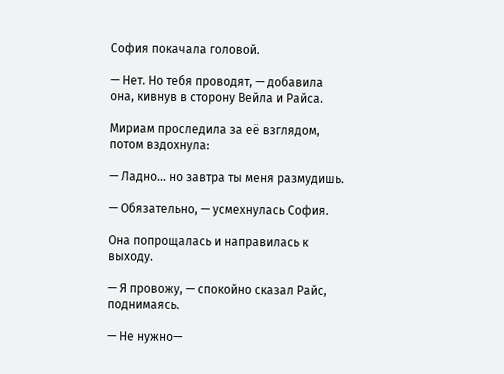София покачала головой.

— Нет. Но тебя проводят, — добавила она, кивнув в сторону Вейла и Райса.

Мириам проследила за её взглядом, потом вздохнула:

— Ладно… но завтра ты меня размудишь.

— Обязательно, — усмехнулась София.

Она попрощалась и направилась к выходу.

— Я провожу, — спокойно сказал Райс, поднимаясь.

— Не нужно—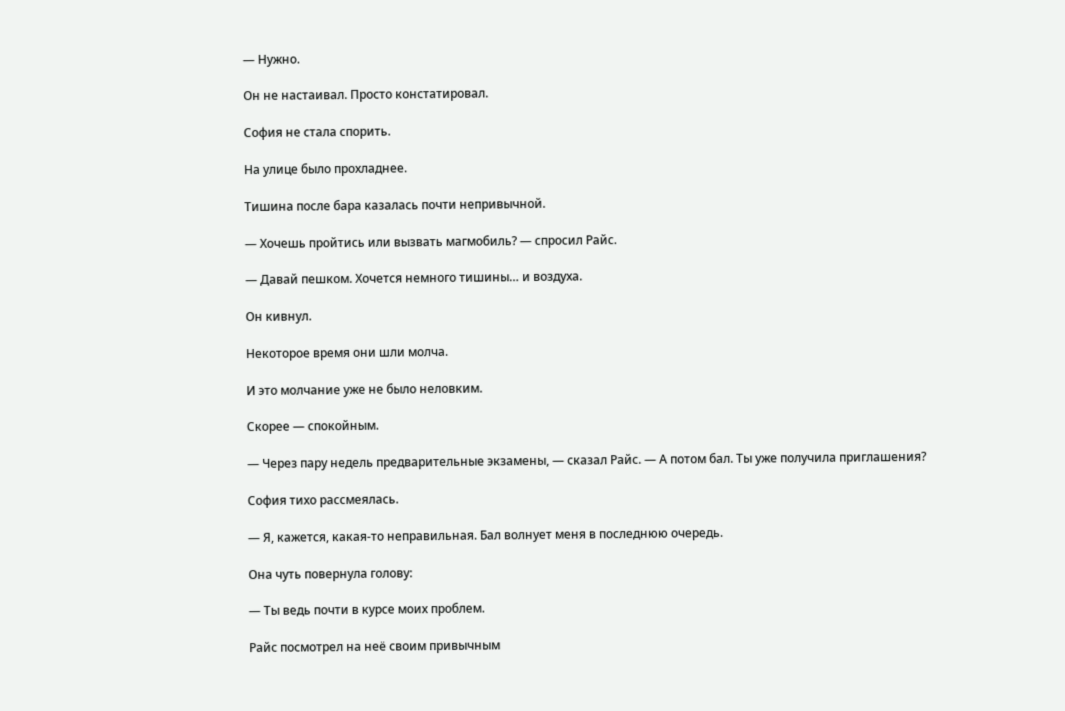— Нужно.

Он не настаивал. Просто констатировал.

София не стала спорить.

На улице было прохладнее.

Тишина после бара казалась почти непривычной.

— Хочешь пройтись или вызвать магмобиль? — спросил Райс.

— Давай пешком. Хочется немного тишины… и воздуха.

Он кивнул.

Некоторое время они шли молча.

И это молчание уже не было неловким.

Скорее — спокойным.

— Через пару недель предварительные экзамены, — сказал Райс. — А потом бал. Ты уже получила приглашения?

София тихо рассмеялась.

— Я, кажется, какая-то неправильная. Бал волнует меня в последнюю очередь.

Она чуть повернула голову:

— Ты ведь почти в курсе моих проблем.

Райс посмотрел на неё своим привычным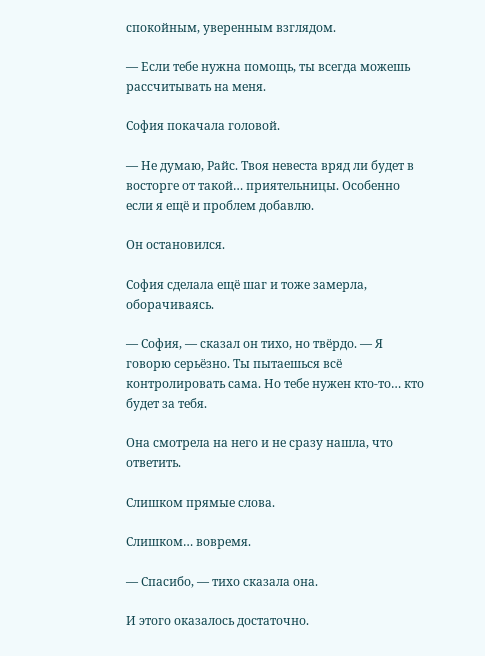спокойным, уверенным взглядом.

— Если тебе нужна помощь, ты всегда можешь рассчитывать на меня.

София покачала головой.

— Не думаю, Райс. Твоя невеста вряд ли будет в восторге от такой… приятельницы. Особенно если я ещё и проблем добавлю.

Он остановился.

София сделала ещё шаг и тоже замерла, оборачиваясь.

— София, — сказал он тихо, но твёрдо. — Я говорю серьёзно. Ты пытаешься всё контролировать сама. Но тебе нужен кто-то… кто будет за тебя.

Она смотрела на него и не сразу нашла, что ответить.

Слишком прямые слова.

Слишком… вовремя.

— Спасибо, — тихо сказала она.

И этого оказалось достаточно.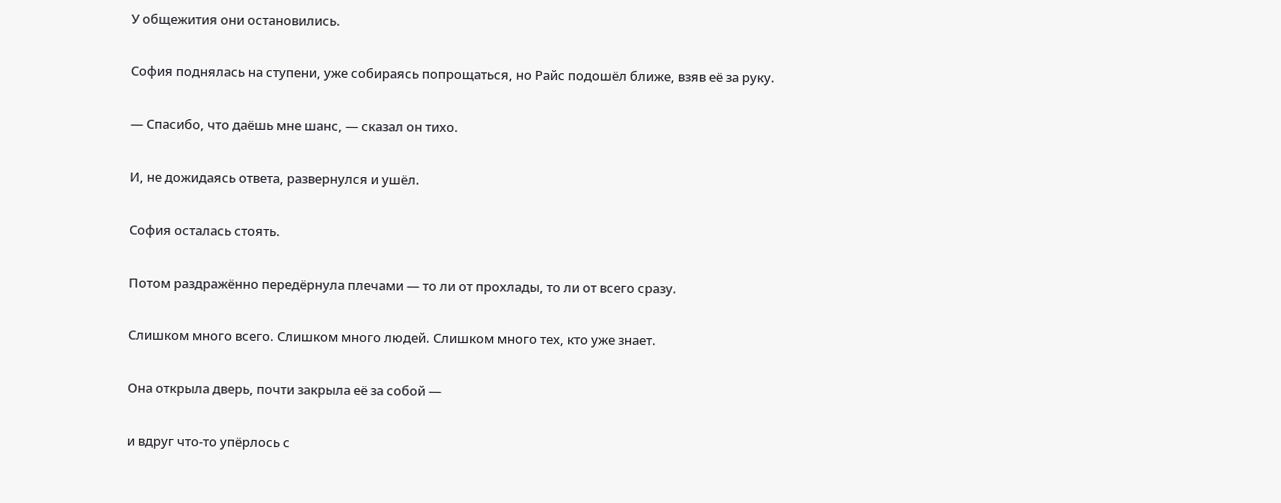У общежития они остановились.

София поднялась на ступени, уже собираясь попрощаться, но Райс подошёл ближе, взяв её за руку.

— Спасибо, что даёшь мне шанс, — сказал он тихо.

И, не дожидаясь ответа, развернулся и ушёл.

София осталась стоять.

Потом раздражённо передёрнула плечами — то ли от прохлады, то ли от всего сразу.

Слишком много всего. Слишком много людей. Слишком много тех, кто уже знает.

Она открыла дверь, почти закрыла её за собой —

и вдруг что-то упёрлось с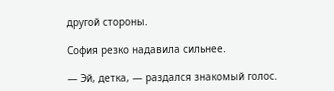другой стороны.

София резко надавила сильнее.

— Эй, детка, — раздался знакомый голос.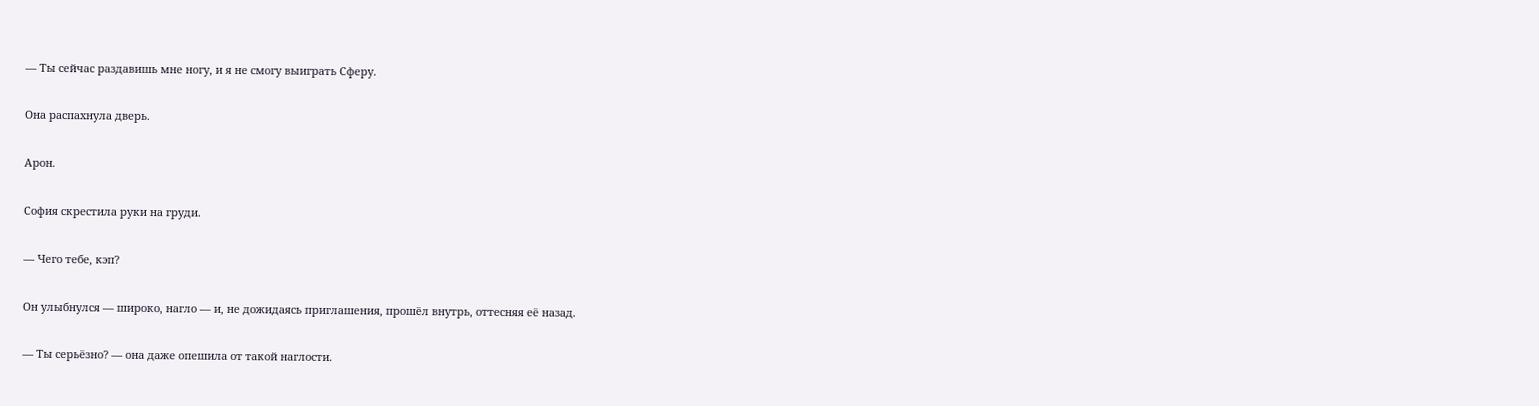— Ты сейчас раздавишь мне ногу, и я не смогу выиграть Сферу.

Она распахнула дверь.

Арон.

София скрестила руки на груди.

— Чего тебе, кэп?

Он улыбнулся — широко, нагло — и, не дожидаясь приглашения, прошёл внутрь, оттесняя её назад.

— Ты серьёзно? — она даже опешила от такой наглости.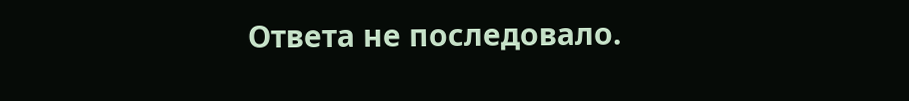Ответа не последовало.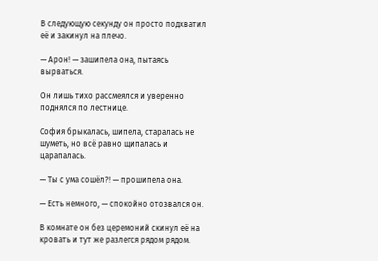В следующую секунду он просто подхватил её и закинул на плечо.

— Арон! — зашипела она, пытаясь вырваться.

Он лишь тихо рассмеялся и уверенно поднялся по лестнице.

София брыкалась, шипела, старалась не шуметь, но всё равно щипалась и царапалась.

— Ты с ума сошёл?! — прошипела она.

— Есть немного, — спокойно отозвался он.

В комнате он без церемоний скинул её на кровать и тут же разлегся рядом рядом.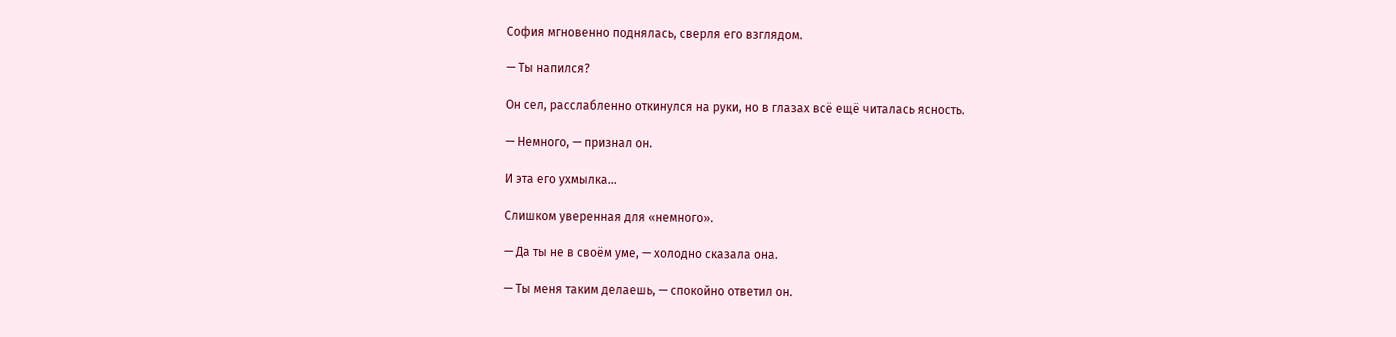София мгновенно поднялась, сверля его взглядом.

— Ты напился?

Он сел, расслабленно откинулся на руки, но в глазах всё ещё читалась ясность.

— Немного, — признал он.

И эта его ухмылка…

Слишком уверенная для «немного».

— Да ты не в своём уме, — холодно сказала она.

— Ты меня таким делаешь, — спокойно ответил он.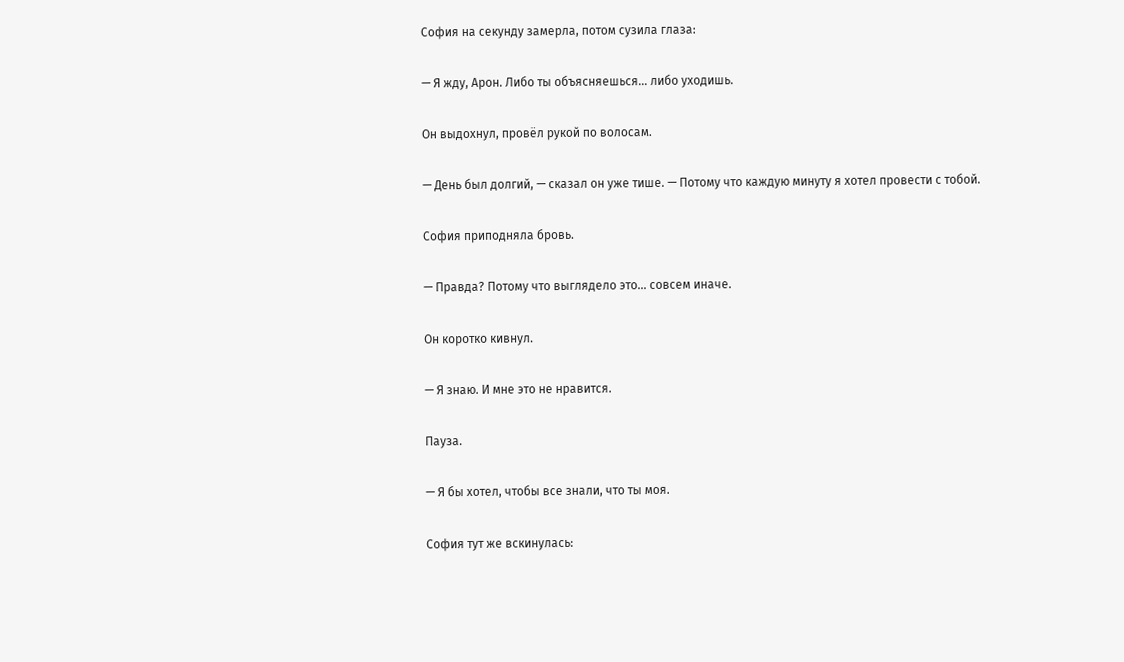София на секунду замерла, потом сузила глаза:

— Я жду, Арон. Либо ты объясняешься… либо уходишь.

Он выдохнул, провёл рукой по волосам.

— День был долгий, — сказал он уже тише. — Потому что каждую минуту я хотел провести с тобой.

София приподняла бровь.

— Правда? Потому что выглядело это… совсем иначе.

Он коротко кивнул.

— Я знаю. И мне это не нравится.

Пауза.

— Я бы хотел, чтобы все знали, что ты моя.

София тут же вскинулась: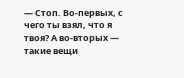— Стоп. Во-первых, с чего ты взял, что я твоя? А во-вторых — такие вещи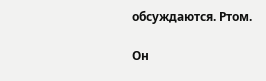обсуждаются. Ртом.

Он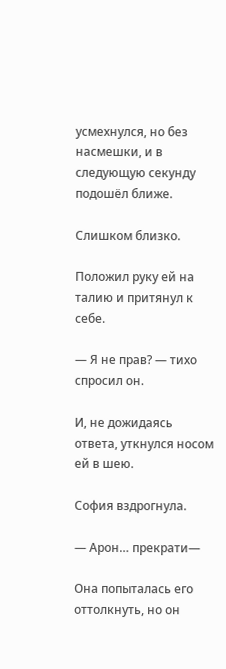усмехнулся, но без насмешки, и в следующую секунду подошёл ближе.

Слишком близко.

Положил руку ей на талию и притянул к себе.

— Я не прав? — тихо спросил он.

И, не дожидаясь ответа, уткнулся носом ей в шею.

София вздрогнула.

— Арон… прекрати—

Она попыталась его оттолкнуть, но он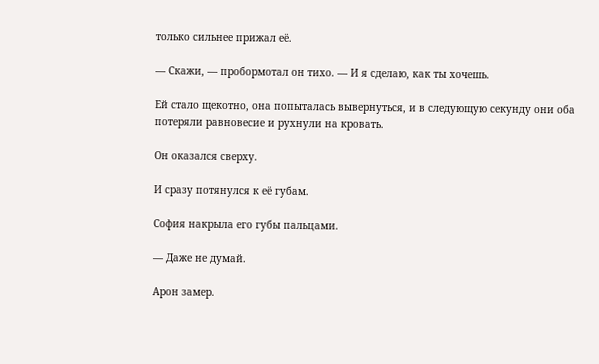только сильнее прижал её.

— Скажи, — пробормотал он тихо. — И я сделаю, как ты хочешь.

Ей стало щекотно, она попыталась вывернуться, и в следующую секунду они оба потеряли равновесие и рухнули на кровать.

Он оказался сверху.

И сразу потянулся к её губам.

София накрыла его губы пальцами.

— Даже не думай.

Арон замер.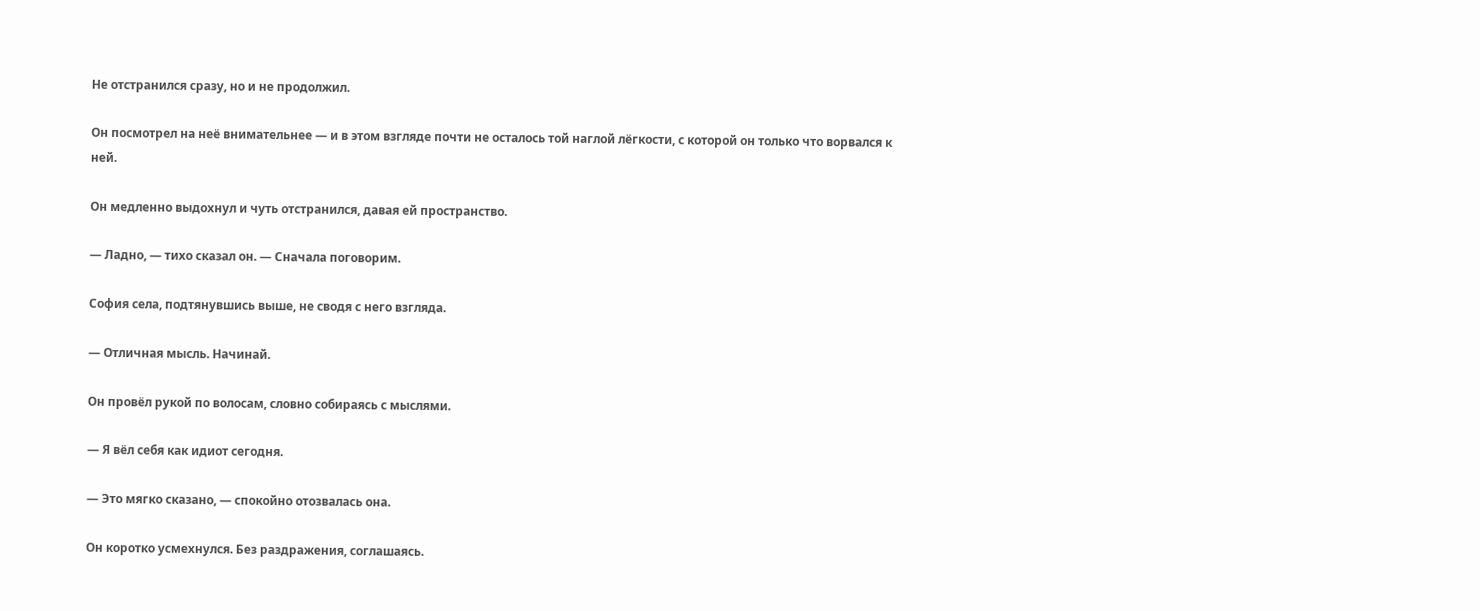Не отстранился сразу, но и не продолжил.

Он посмотрел на неё внимательнее — и в этом взгляде почти не осталось той наглой лёгкости, с которой он только что ворвался к ней.

Он медленно выдохнул и чуть отстранился, давая ей пространство.

— Ладно, — тихо сказал он. — Сначала поговорим.

София села, подтянувшись выше, не сводя с него взгляда.

— Отличная мысль. Начинай.

Он провёл рукой по волосам, словно собираясь с мыслями.

— Я вёл себя как идиот сегодня.

— Это мягко сказано, — спокойно отозвалась она.

Он коротко усмехнулся. Без раздражения, соглашаясь.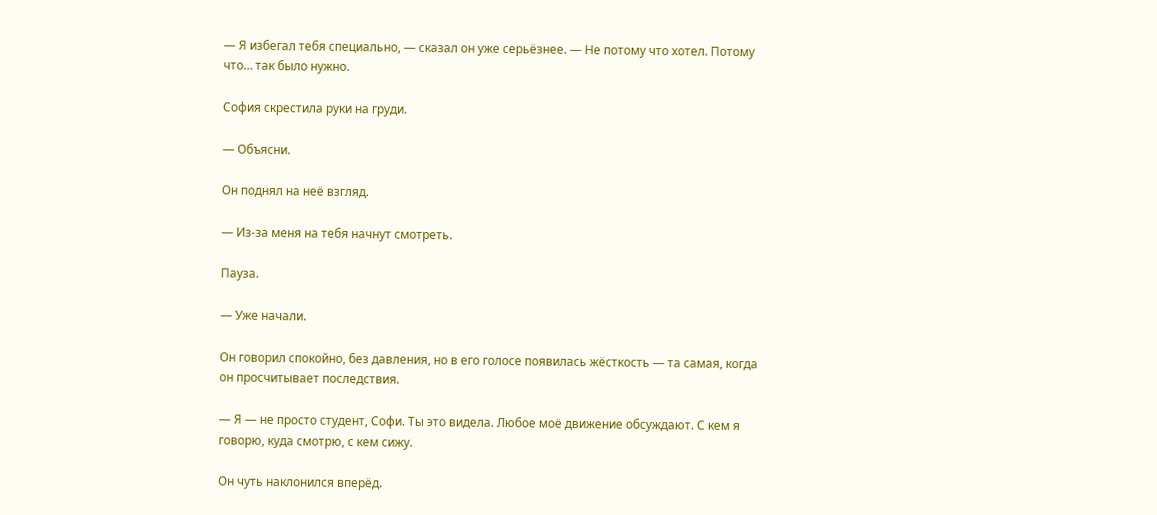— Я избегал тебя специально, — сказал он уже серьёзнее. — Не потому что хотел. Потому что… так было нужно.

София скрестила руки на груди.

— Объясни.

Он поднял на неё взгляд.

— Из-за меня на тебя начнут смотреть.

Пауза.

— Уже начали.

Он говорил спокойно, без давления, но в его голосе появилась жёсткость — та самая, когда он просчитывает последствия.

— Я — не просто студент, Софи. Ты это видела. Любое моё движение обсуждают. С кем я говорю, куда смотрю, с кем сижу.

Он чуть наклонился вперёд.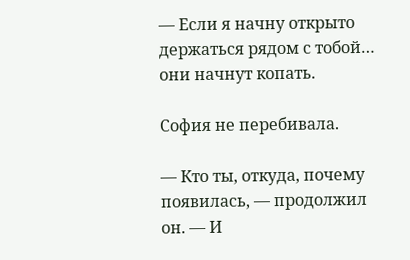— Если я начну открыто держаться рядом с тобой… они начнут копать.

София не перебивала.

— Кто ты, откуда, почему появилась, — продолжил он. — И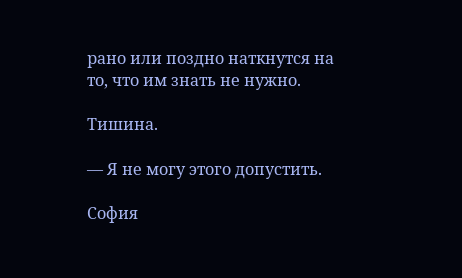рано или поздно наткнутся на то, что им знать не нужно.

Тишина.

— Я не могу этого допустить.

София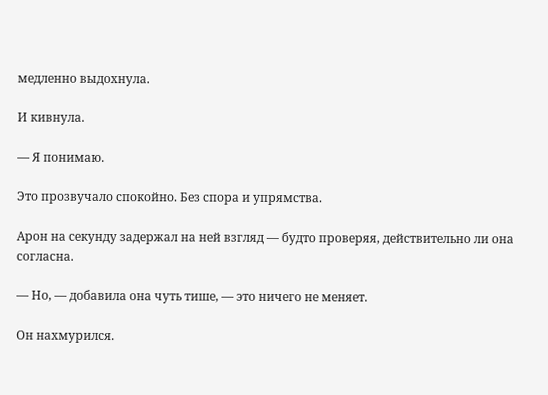медленно выдохнула.

И кивнула.

— Я понимаю.

Это прозвучало спокойно. Без спора и упрямства.

Арон на секунду задержал на ней взгляд — будто проверяя, действительно ли она согласна.

— Но, — добавила она чуть тише, — это ничего не меняет.

Он нахмурился.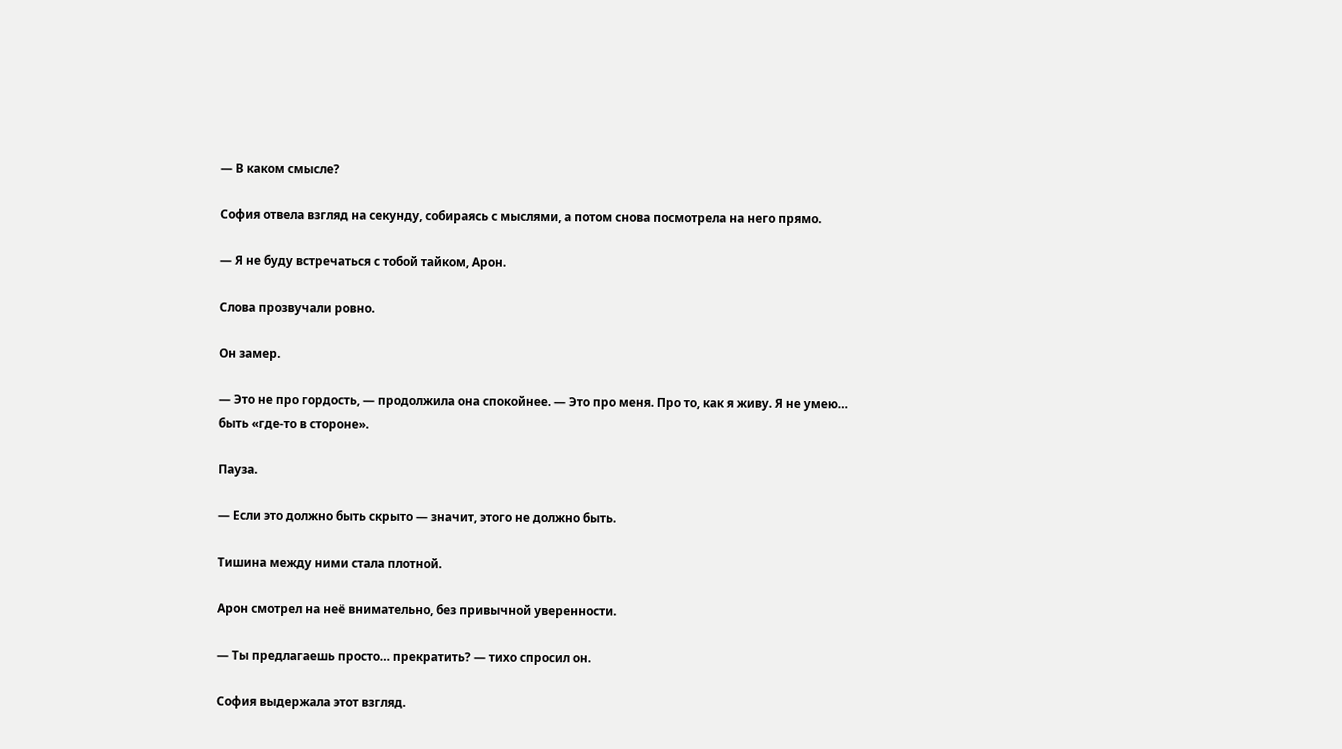— В каком смысле?

София отвела взгляд на секунду, собираясь с мыслями, а потом снова посмотрела на него прямо.

— Я не буду встречаться с тобой тайком, Арон.

Слова прозвучали ровно.

Он замер.

— Это не про гордость, — продолжила она спокойнее. — Это про меня. Про то, как я живу. Я не умею… быть «где-то в стороне».

Пауза.

— Если это должно быть скрыто — значит, этого не должно быть.

Тишина между ними стала плотной.

Арон смотрел на неё внимательно, без привычной уверенности.

— Ты предлагаешь просто… прекратить? — тихо спросил он.

София выдержала этот взгляд.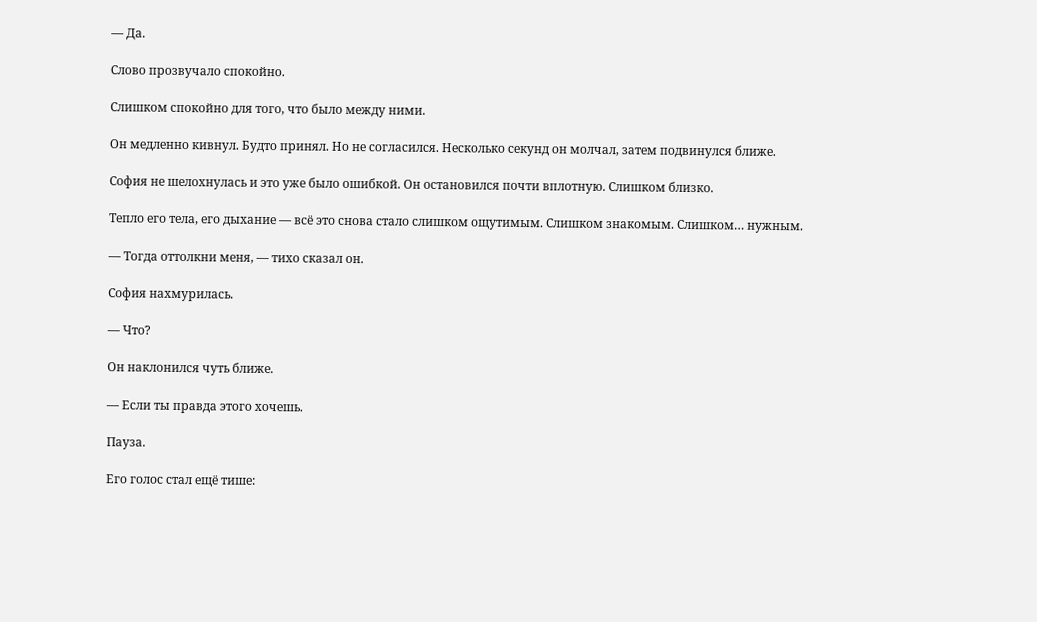— Да.

Слово прозвучало спокойно.

Слишком спокойно для того, что было между ними.

Он медленно кивнул. Будто принял. Но не согласился. Несколько секунд он молчал, затем подвинулся ближе.

София не шелохнулась и это уже было ошибкой. Он остановился почти вплотную. Слишком близко.

Тепло его тела, его дыхание — всё это снова стало слишком ощутимым. Слишком знакомым. Слишком… нужным.

— Тогда оттолкни меня, — тихо сказал он.

София нахмурилась.

— Что?

Он наклонился чуть ближе.

— Если ты правда этого хочешь.

Пауза.

Его голос стал ещё тише: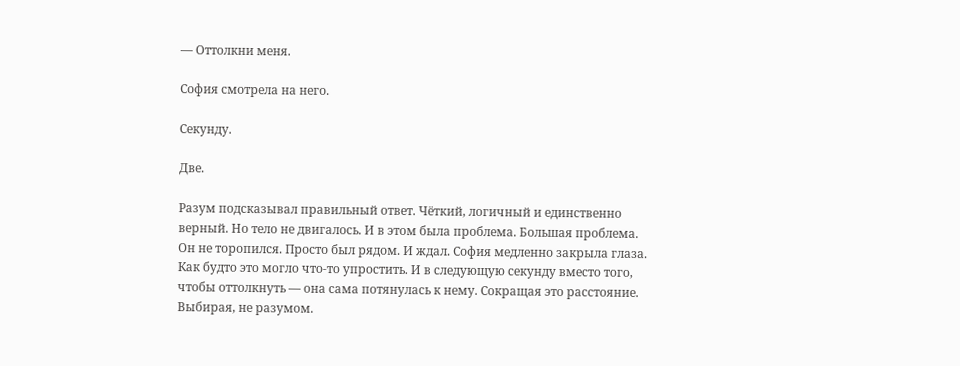— Оттолкни меня.

София смотрела на него.

Секунду.

Две.

Разум подсказывал правильный ответ. Чёткий, логичный и единственно верный. Но тело не двигалось. И в этом была проблема. Большая проблема. Он не торопился. Просто был рядом. И ждал. София медленно закрыла глаза. Как будто это могло что-то упростить. И в следующую секунду вместо того, чтобы оттолкнуть — она сама потянулась к нему. Сокращая это расстояние. Выбирая, не разумом.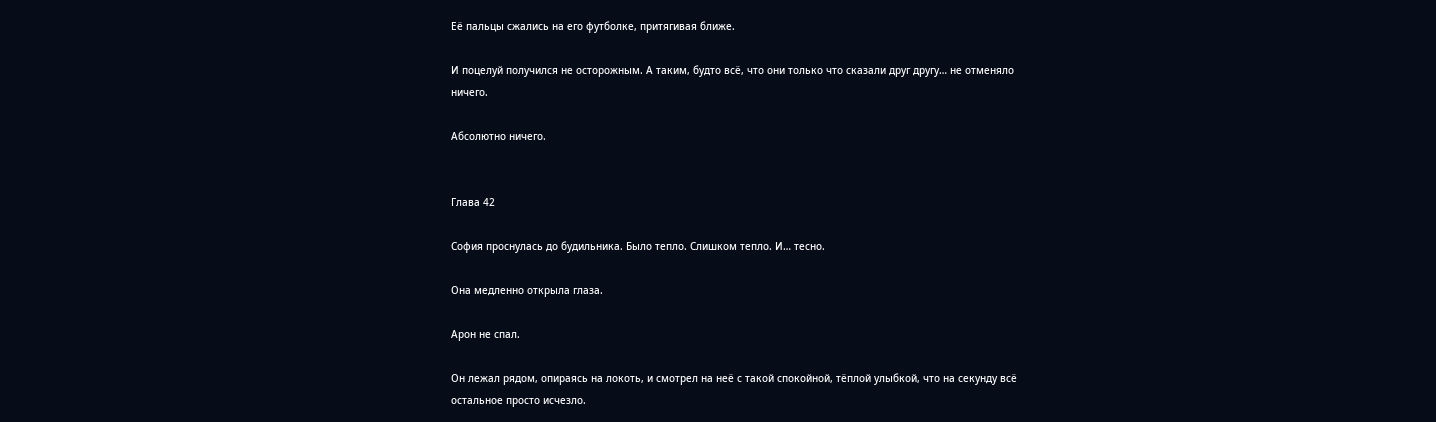Её пальцы сжались на его футболке, притягивая ближе.

И поцелуй получился не осторожным. А таким, будто всё, что они только что сказали друг другу… не отменяло ничего.

Абсолютно ничего.


Глава 42

София проснулась до будильника. Было тепло. Слишком тепло. И… тесно.

Она медленно открыла глаза.

Арон не спал.

Он лежал рядом, опираясь на локоть, и смотрел на неё с такой спокойной, тёплой улыбкой, что на секунду всё остальное просто исчезло.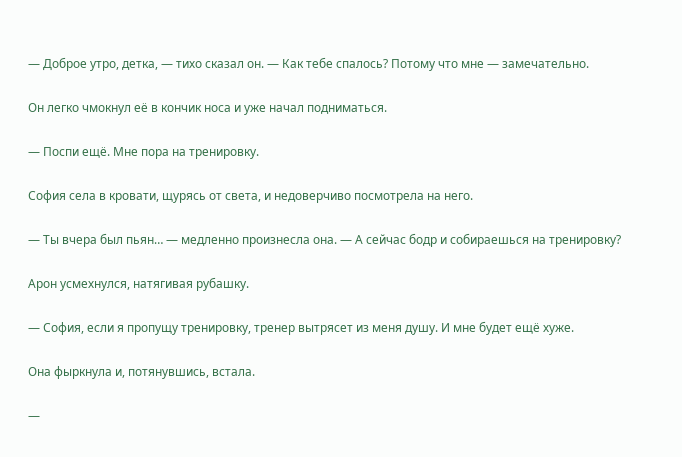— Доброе утро, детка, — тихо сказал он. — Как тебе спалось? Потому что мне — замечательно.

Он легко чмокнул её в кончик носа и уже начал подниматься.

— Поспи ещё. Мне пора на тренировку.

София села в кровати, щурясь от света, и недоверчиво посмотрела на него.

— Ты вчера был пьян… — медленно произнесла она. — А сейчас бодр и собираешься на тренировку?

Арон усмехнулся, натягивая рубашку.

— София, если я пропущу тренировку, тренер вытрясет из меня душу. И мне будет ещё хуже.

Она фыркнула и, потянувшись, встала.

—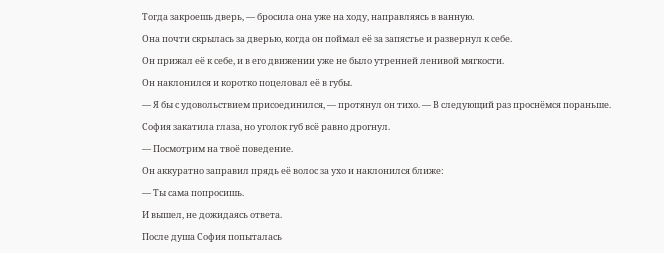Тогда закроешь дверь, — бросила она уже на ходу, направляясь в ванную.

Она почти скрылась за дверью, когда он поймал её за запястье и развернул к себе.

Он прижал её к себе, и в его движении уже не было утренней ленивой мягкости.

Он наклонился и коротко поцеловал её в губы.

— Я бы с удовольствием присоединился, — протянул он тихо. — В следующий раз проснёмся пораньше.

София закатила глаза, но уголок губ всё равно дрогнул.

— Посмотрим на твоё поведение.

Он аккуратно заправил прядь её волос за ухо и наклонился ближе:

— Ты сама попросишь.

И вышел, не дожидаясь ответа.

После душа София попыталась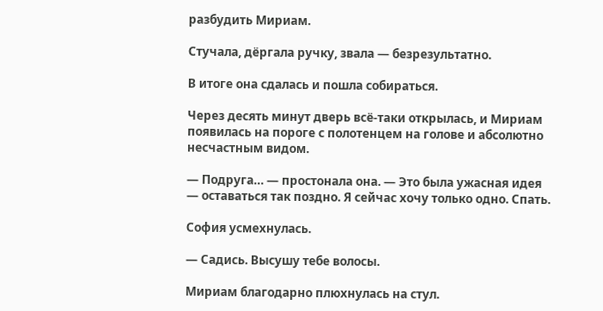разбудить Мириам.

Стучала, дёргала ручку, звала — безрезультатно.

В итоге она сдалась и пошла собираться.

Через десять минут дверь всё-таки открылась, и Мириам появилась на пороге с полотенцем на голове и абсолютно несчастным видом.

— Подруга… — простонала она. — Это была ужасная идея — оставаться так поздно. Я сейчас хочу только одно. Спать.

София усмехнулась.

— Садись. Высушу тебе волосы.

Мириам благодарно плюхнулась на стул.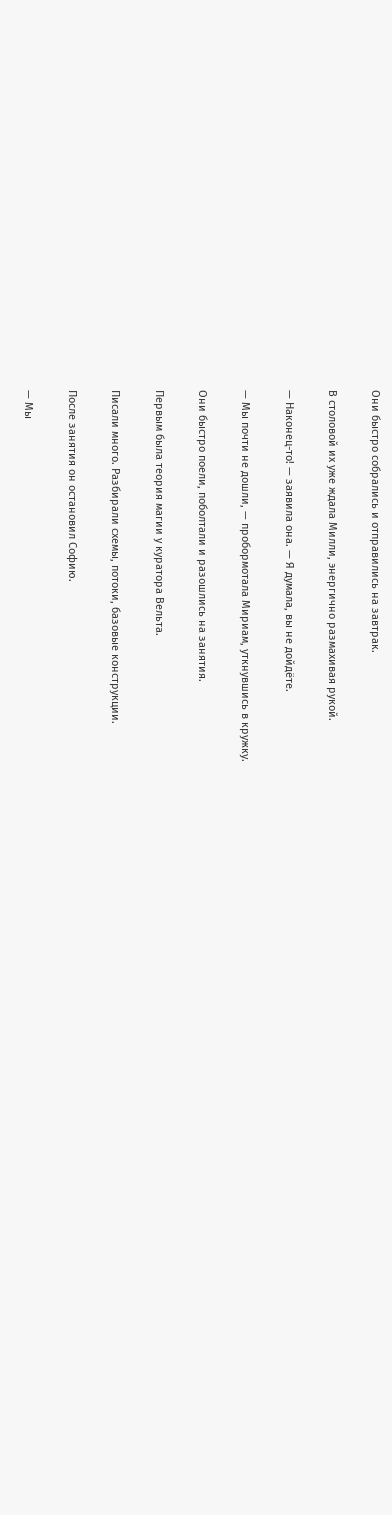Они быстро собрались и отправились на завтрак.

В столовой их уже ждала Милли, энергично размахивая рукой.

— Наконец-то! — заявила она. — Я думала, вы не дойдёте.

— Мы почти не дошли, — пробормотала Мириам, уткнувшись в кружку.

Они быстро поели, поболтали и разошлись на занятия.

Первым была теория магии у куратора Вельта.

Писали много. Разбирали схемы, потоки, базовые конструкции.

После занятия он остановил Софию.

— Мы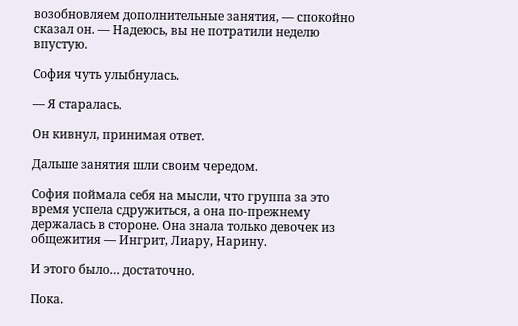возобновляем дополнительные занятия, — спокойно сказал он. — Надеюсь, вы не потратили неделю впустую.

София чуть улыбнулась.

— Я старалась.

Он кивнул, принимая ответ.

Дальше занятия шли своим чередом.

София поймала себя на мысли, что группа за это время успела сдружиться, а она по-прежнему держалась в стороне. Она знала только девочек из общежития — Ингрит, Лиару, Нарину.

И этого было… достаточно.

Пока.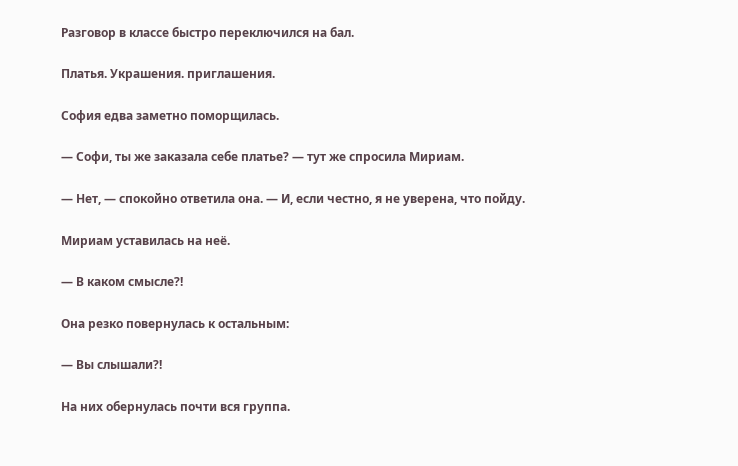Разговор в классе быстро переключился на бал.

Платья. Украшения. приглашения.

София едва заметно поморщилась.

— Софи, ты же заказала себе платье? — тут же спросила Мириам.

— Нет, — спокойно ответила она. — И, если честно, я не уверена, что пойду.

Мириам уставилась на неё.

— В каком смысле?!

Она резко повернулась к остальным:

— Вы слышали?!

На них обернулась почти вся группа.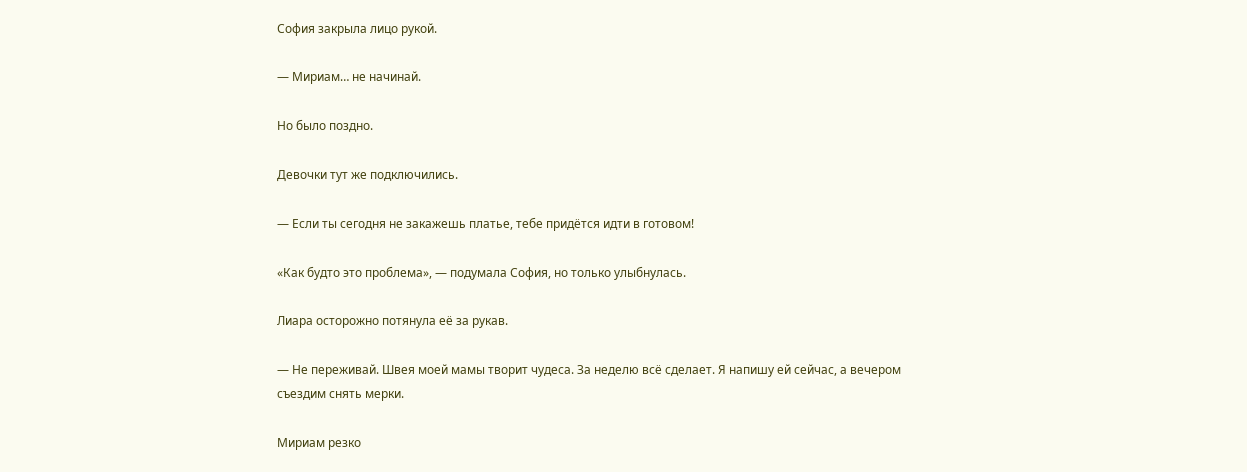София закрыла лицо рукой.

— Мириам… не начинай.

Но было поздно.

Девочки тут же подключились.

— Если ты сегодня не закажешь платье, тебе придётся идти в готовом!

«Как будто это проблема», — подумала София, но только улыбнулась.

Лиара осторожно потянула её за рукав.

— Не переживай. Швея моей мамы творит чудеса. За неделю всё сделает. Я напишу ей сейчас, а вечером съездим снять мерки.

Мириам резко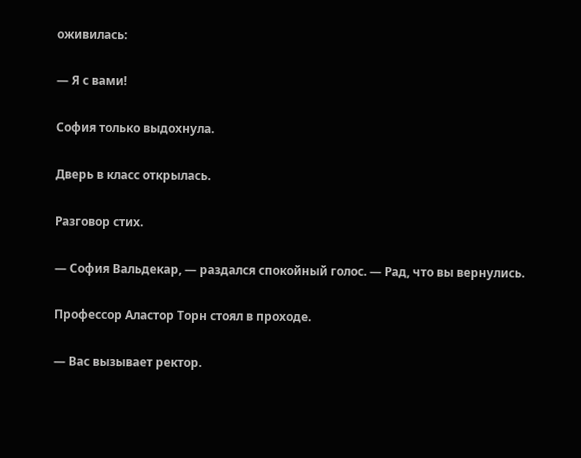оживилась:

— Я с вами!

София только выдохнула.

Дверь в класс открылась.

Разговор стих.

— София Вальдекар, — раздался спокойный голос. — Рад, что вы вернулись.

Профессор Аластор Торн стоял в проходе.

— Вас вызывает ректор.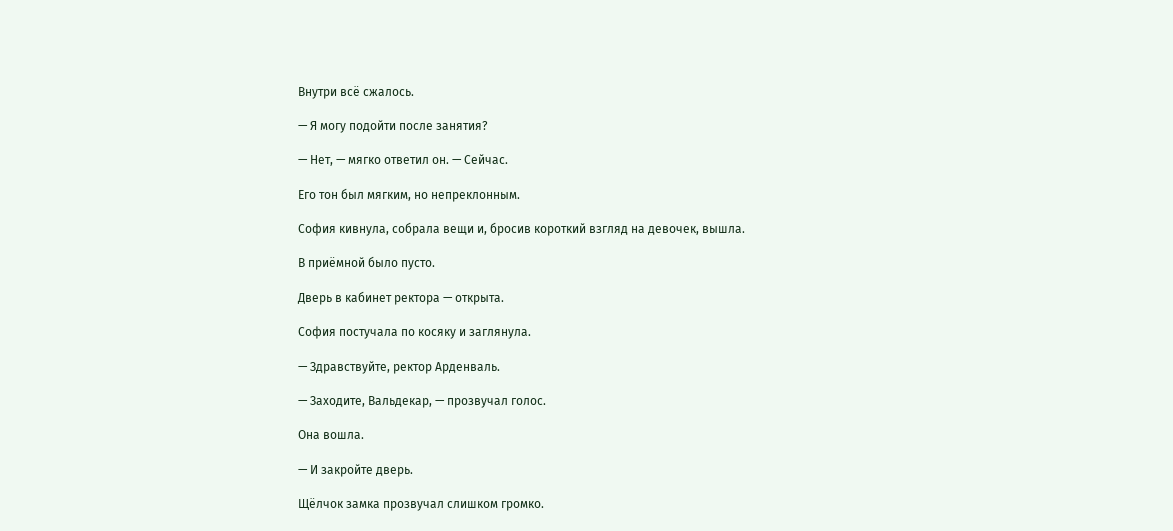Внутри всё сжалось.

— Я могу подойти после занятия?

— Нет, — мягко ответил он. — Сейчас.

Его тон был мягким, но непреклонным.

София кивнула, собрала вещи и, бросив короткий взгляд на девочек, вышла.

В приёмной было пусто.

Дверь в кабинет ректора — открыта.

София постучала по косяку и заглянула.

— Здравствуйте, ректор Арденваль.

— Заходите, Вальдекар, — прозвучал голос.

Она вошла.

— И закройте дверь.

Щёлчок замка прозвучал слишком громко.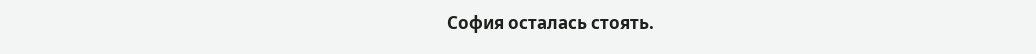София осталась стоять.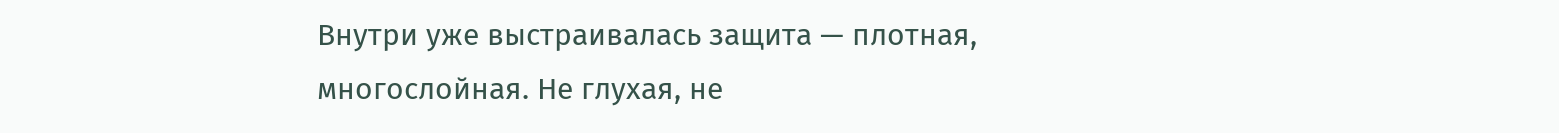Внутри уже выстраивалась защита — плотная, многослойная. Не глухая, не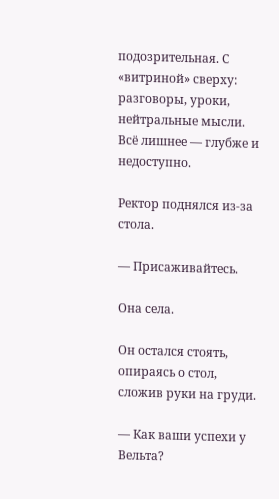подозрительная. С «витриной» сверху: разговоры, уроки, нейтральные мысли. Всё лишнее — глубже и недоступно.

Ректор поднялся из-за стола.

— Присаживайтесь.

Она села.

Он остался стоять, опираясь о стол, сложив руки на груди.

— Как ваши успехи у Вельта?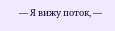— Я вижу поток, —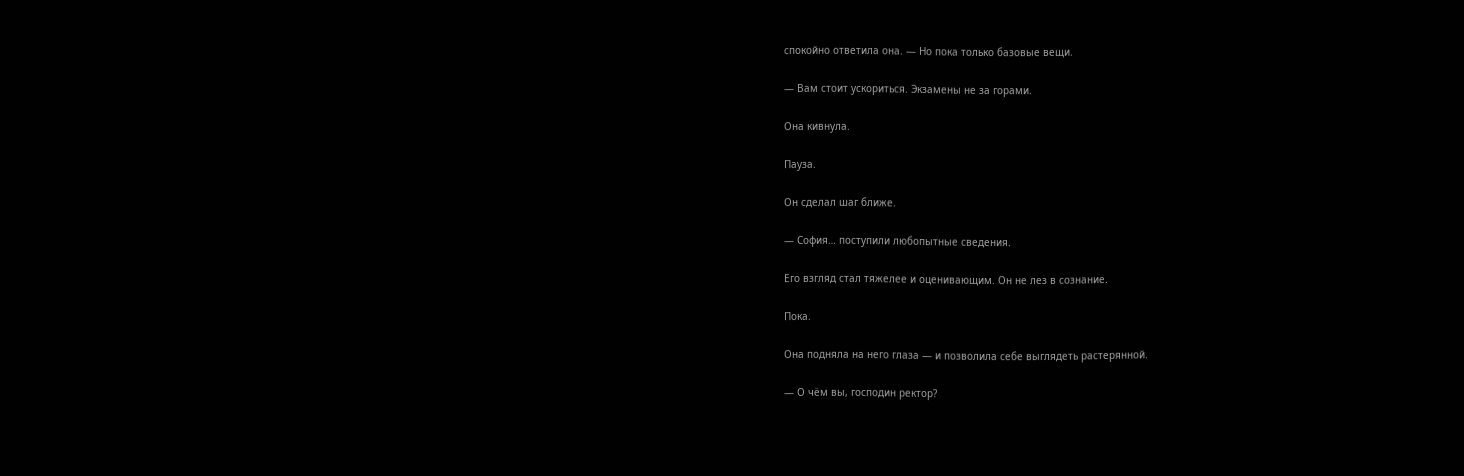спокойно ответила она. — Но пока только базовые вещи.

— Вам стоит ускориться. Экзамены не за горами.

Она кивнула.

Пауза.

Он сделал шаг ближе.

— София… поступили любопытные сведения.

Его взгляд стал тяжелее и оценивающим. Он не лез в сознание.

Пока.

Она подняла на него глаза — и позволила себе выглядеть растерянной.

— О чём вы, господин ректор?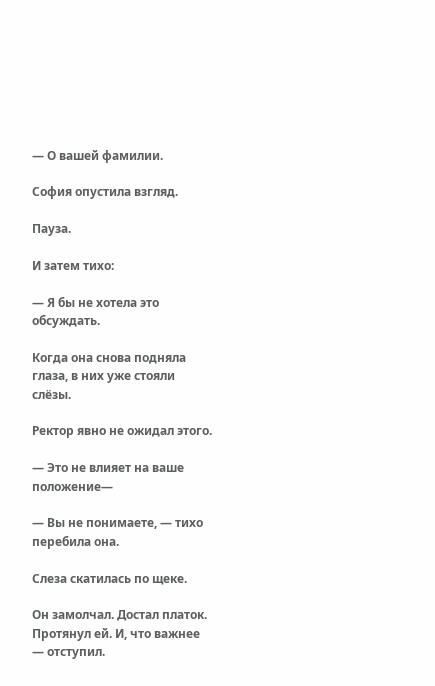— О вашей фамилии.

София опустила взгляд.

Пауза.

И затем тихо:

— Я бы не хотела это обсуждать.

Когда она снова подняла глаза, в них уже стояли слёзы.

Ректор явно не ожидал этого.

— Это не влияет на ваше положение—

— Вы не понимаете, — тихо перебила она.

Слеза скатилась по щеке.

Он замолчал. Достал платок. Протянул ей. И, что важнее — отступил.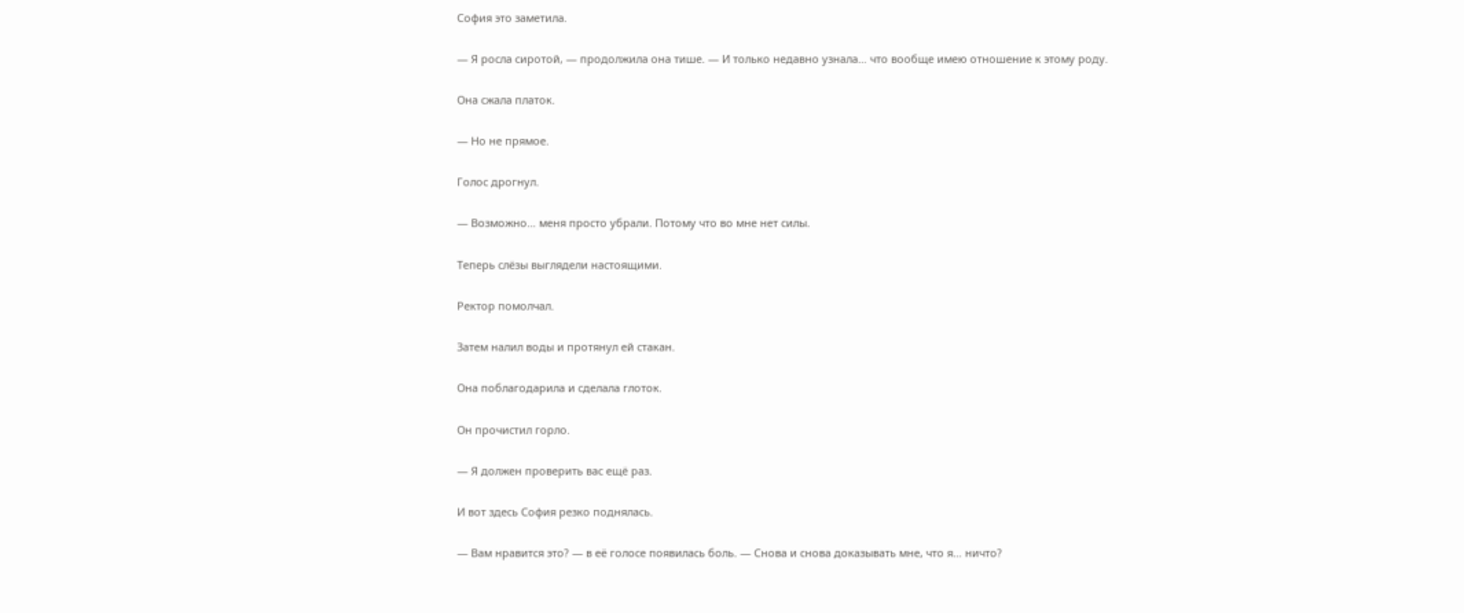София это заметила.

— Я росла сиротой, — продолжила она тише. — И только недавно узнала… что вообще имею отношение к этому роду.

Она сжала платок.

— Но не прямое.

Голос дрогнул.

— Возможно… меня просто убрали. Потому что во мне нет силы.

Теперь слёзы выглядели настоящими.

Ректор помолчал.

Затем налил воды и протянул ей стакан.

Она поблагодарила и сделала глоток.

Он прочистил горло.

— Я должен проверить вас ещё раз.

И вот здесь София резко поднялась.

— Вам нравится это? — в её голосе появилась боль. — Снова и снова доказывать мне, что я… ничто?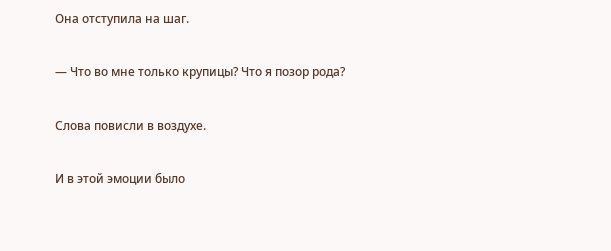Она отступила на шаг.

— Что во мне только крупицы? Что я позор рода?

Слова повисли в воздухе.

И в этой эмоции было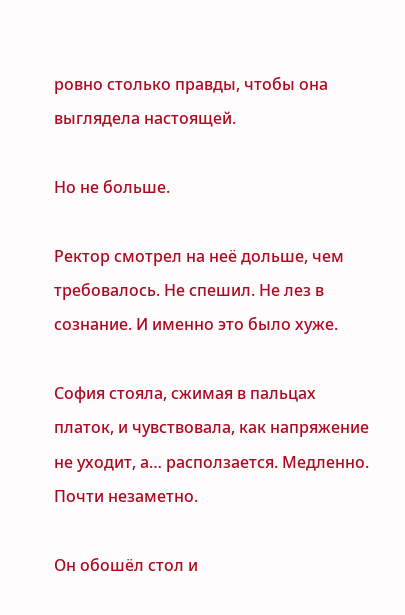ровно столько правды, чтобы она выглядела настоящей.

Но не больше.

Ректор смотрел на неё дольше, чем требовалось. Не спешил. Не лез в сознание. И именно это было хуже.

София стояла, сжимая в пальцах платок, и чувствовала, как напряжение не уходит, а… расползается. Медленно. Почти незаметно.

Он обошёл стол и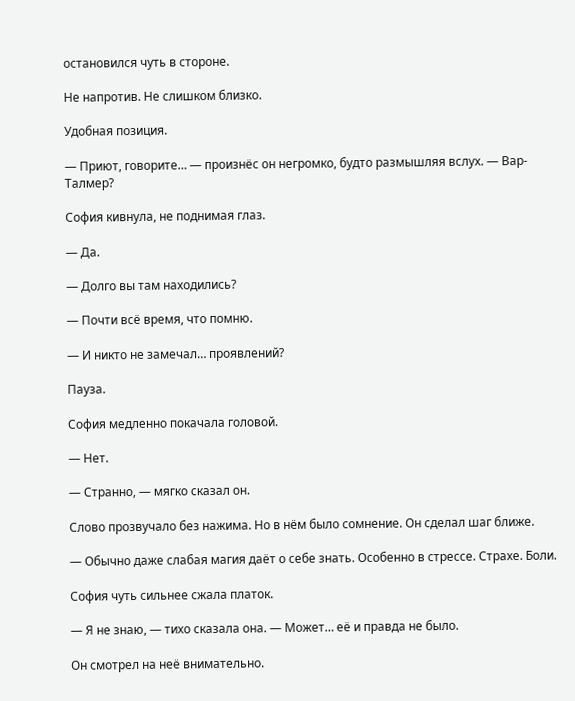остановился чуть в стороне.

Не напротив. Не слишком близко.

Удобная позиция.

— Приют, говорите… — произнёс он негромко, будто размышляя вслух. — Вар-Талмер?

София кивнула, не поднимая глаз.

— Да.

— Долго вы там находились?

— Почти всё время, что помню.

— И никто не замечал… проявлений?

Пауза.

София медленно покачала головой.

— Нет.

— Странно, — мягко сказал он.

Слово прозвучало без нажима. Но в нём было сомнение. Он сделал шаг ближе.

— Обычно даже слабая магия даёт о себе знать. Особенно в стрессе. Страхе. Боли.

София чуть сильнее сжала платок.

— Я не знаю, — тихо сказала она. — Может… её и правда не было.

Он смотрел на неё внимательно.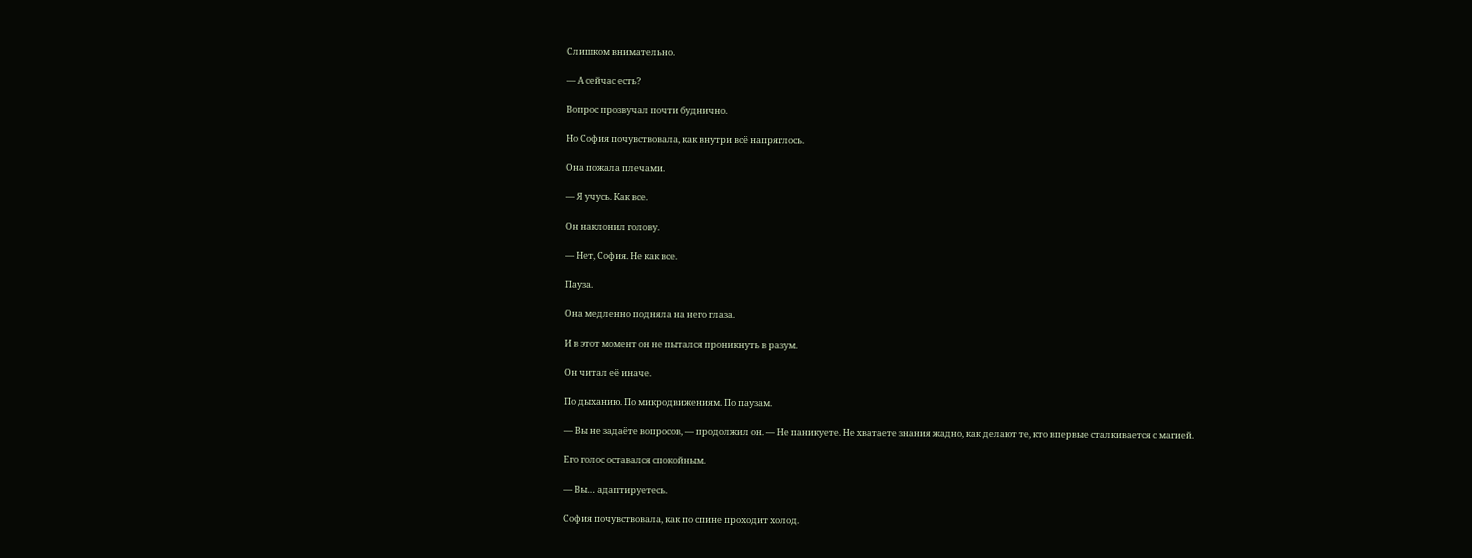Слишком внимательно.

— А сейчас есть?

Вопрос прозвучал почти буднично.

Но София почувствовала, как внутри всё напряглось.

Она пожала плечами.

— Я учусь. Как все.

Он наклонил голову.

— Нет, София. Не как все.

Пауза.

Она медленно подняла на него глаза.

И в этот момент он не пытался проникнуть в разум.

Он читал её иначе.

По дыханию. По микродвижениям. По паузам.

— Вы не задаёте вопросов, — продолжил он. — Не паникуете. Не хватаете знания жадно, как делают те, кто впервые сталкивается с магией.

Его голос оставался спокойным.

— Вы… адаптируетесь.

София почувствовала, как по спине проходит холод.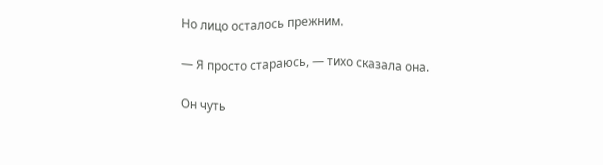Но лицо осталось прежним.

— Я просто стараюсь, — тихо сказала она.

Он чуть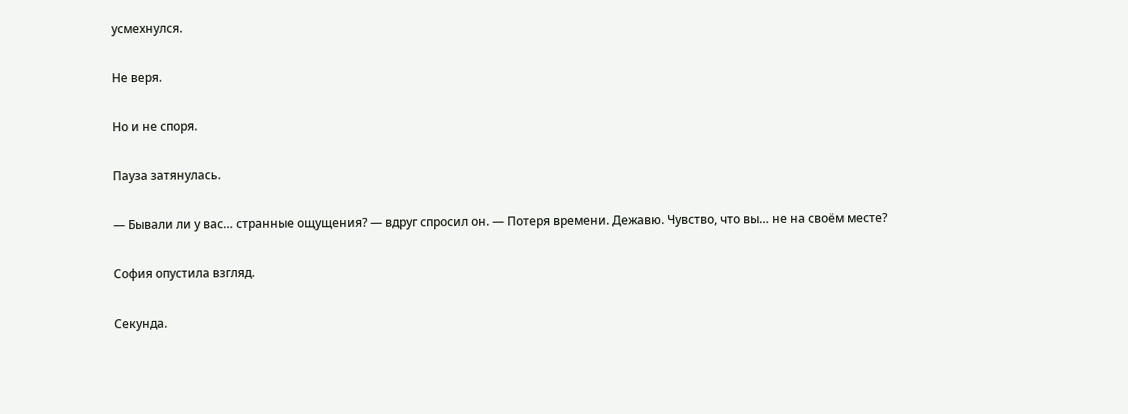усмехнулся.

Не веря.

Но и не споря.

Пауза затянулась.

— Бывали ли у вас… странные ощущения? — вдруг спросил он. — Потеря времени. Дежавю. Чувство, что вы… не на своём месте?

София опустила взгляд.

Секунда.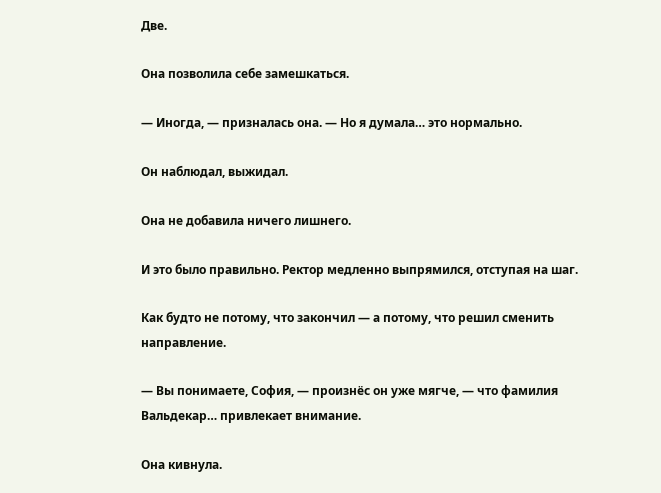Две.

Она позволила себе замешкаться.

— Иногда, — призналась она. — Но я думала… это нормально.

Он наблюдал, выжидал.

Она не добавила ничего лишнего.

И это было правильно. Ректор медленно выпрямился, отступая на шаг.

Как будто не потому, что закончил — а потому, что решил сменить направление.

— Вы понимаете, София, — произнёс он уже мягче, — что фамилия Вальдекар… привлекает внимание.

Она кивнула.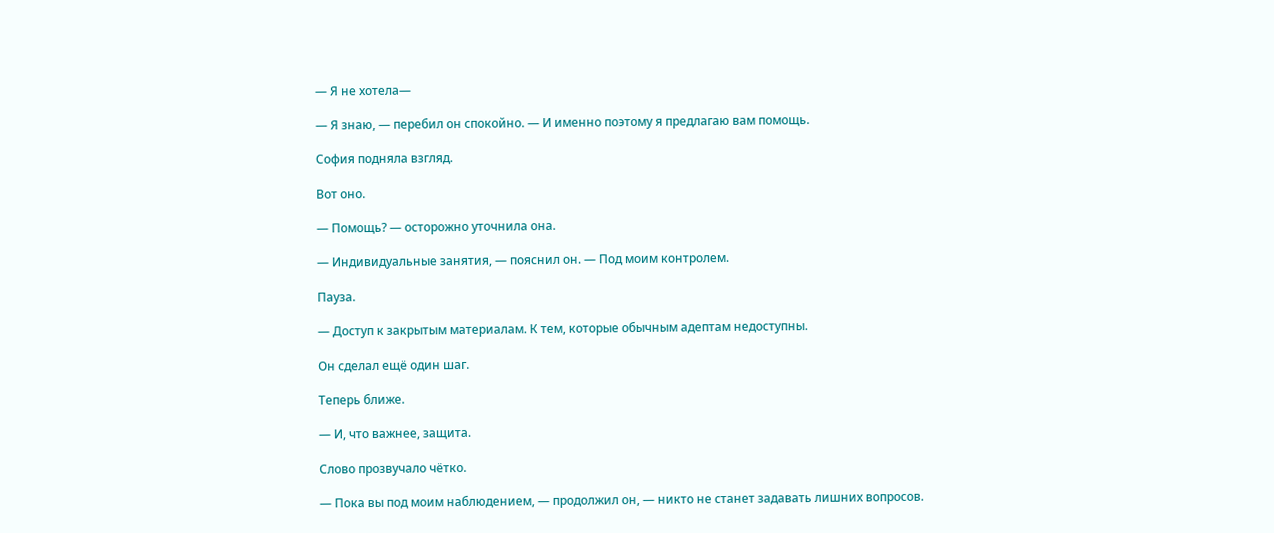— Я не хотела—

— Я знаю, — перебил он спокойно. — И именно поэтому я предлагаю вам помощь.

София подняла взгляд.

Вот оно.

— Помощь? — осторожно уточнила она.

— Индивидуальные занятия, — пояснил он. — Под моим контролем.

Пауза.

— Доступ к закрытым материалам. К тем, которые обычным адептам недоступны.

Он сделал ещё один шаг.

Теперь ближе.

— И, что важнее, защита.

Слово прозвучало чётко.

— Пока вы под моим наблюдением, — продолжил он, — никто не станет задавать лишних вопросов.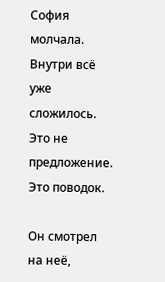София молчала. Внутри всё уже сложилось. Это не предложение. Это поводок.

Он смотрел на неё,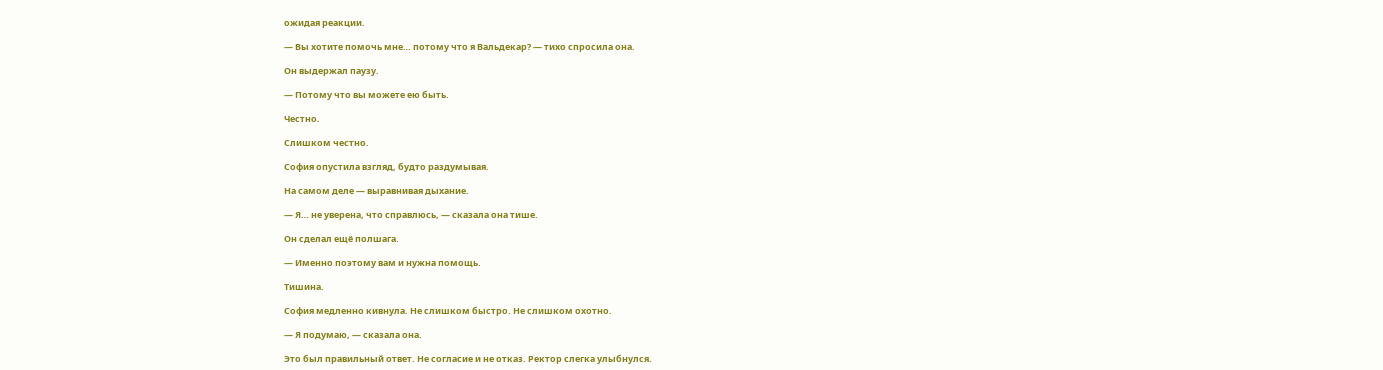ожидая реакции.

— Вы хотите помочь мне… потому что я Вальдекар? — тихо спросила она.

Он выдержал паузу.

— Потому что вы можете ею быть.

Честно.

Слишком честно.

София опустила взгляд, будто раздумывая.

На самом деле — выравнивая дыхание.

— Я… не уверена, что справлюсь, — сказала она тише.

Он сделал ещё полшага.

— Именно поэтому вам и нужна помощь.

Тишина.

София медленно кивнула. Не слишком быстро. Не слишком охотно.

— Я подумаю, — сказала она.

Это был правильный ответ. Не согласие и не отказ. Ректор слегка улыбнулся.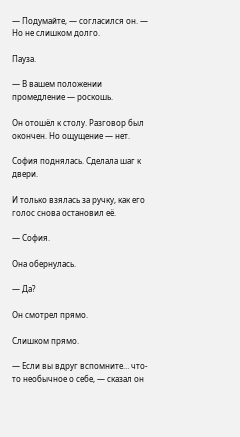— Подумайте, — согласился он. — Но не слишком долго.

Пауза.

— В вашем положении промедление — роскошь.

Он отошёл к столу. Разговор был окончен. Но ощущение — нет.

София поднялась. Сделала шаг к двери.

И только взялась за ручку, как его голос снова остановил её.

— София.

Она обернулась.

— Да?

Он смотрел прямо.

Слишком прямо.

— Если вы вдруг вспомните… что-то необычное о себе, — сказал он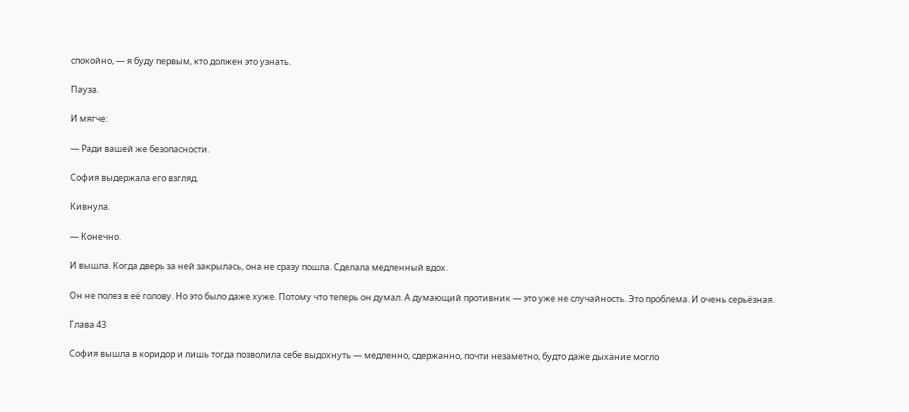спокойно, — я буду первым, кто должен это узнать.

Пауза.

И мягче:

— Ради вашей же безопасности.

София выдержала его взгляд.

Кивнула.

— Конечно.

И вышла. Когда дверь за ней закрылась, она не сразу пошла. Сделала медленный вдох.

Он не полез в её голову. Но это было даже хуже. Потому что теперь он думал. А думающий противник — это уже не случайность. Это проблема. И очень серьёзная.

Глава 43

София вышла в коридор и лишь тогда позволила себе выдохнуть — медленно, сдержанно, почти незаметно, будто даже дыхание могло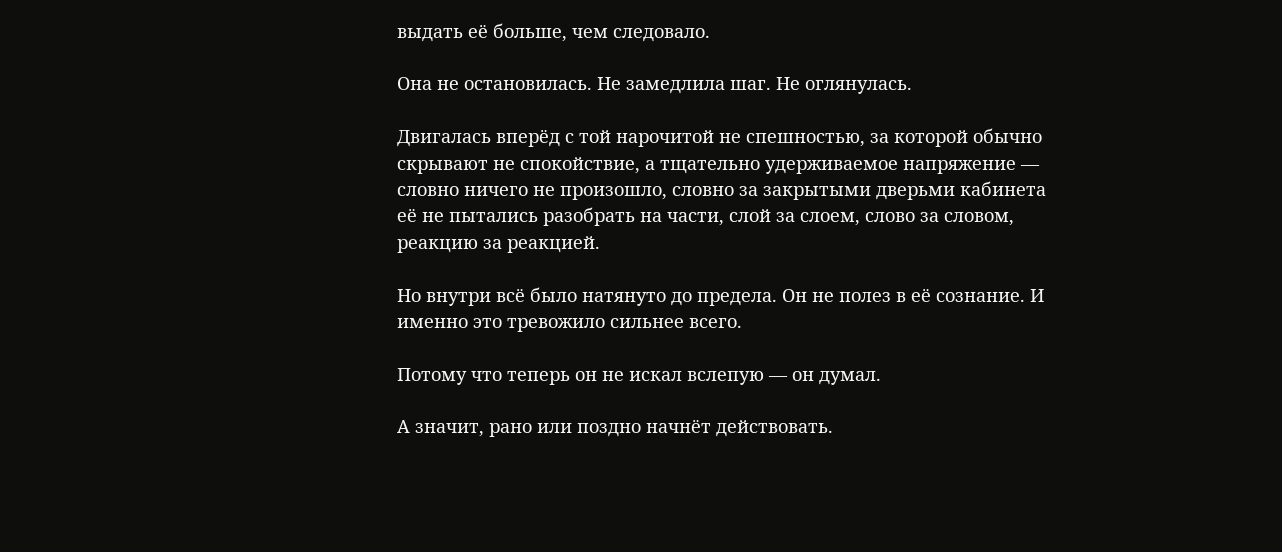выдать её больше, чем следовало.

Она не остановилась. Не замедлила шаг. Не оглянулась.

Двигалась вперёд с той нарочитой не спешностью, за которой обычно скрывают не спокойствие, а тщательно удерживаемое напряжение — словно ничего не произошло, словно за закрытыми дверьми кабинета её не пытались разобрать на части, слой за слоем, слово за словом, реакцию за реакцией.

Но внутри всё было натянуто до предела. Он не полез в её сознание. И именно это тревожило сильнее всего.

Потому что теперь он не искал вслепую — он думал.

А значит, рано или поздно начнёт действовать.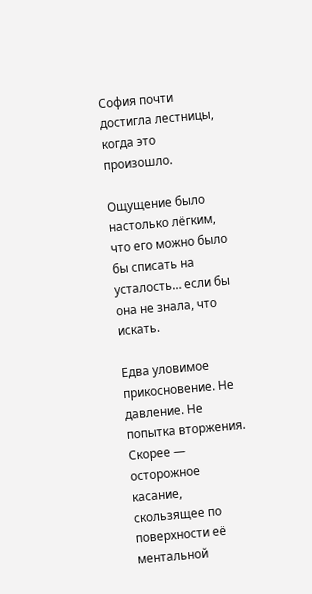София почти достигла лестницы, когда это произошло.

Ощущение было настолько лёгким, что его можно было бы списать на усталость… если бы она не знала, что искать.

Едва уловимое прикосновение. Не давление. Не попытка вторжения. Скорее — осторожное касание, скользящее по поверхности её ментальной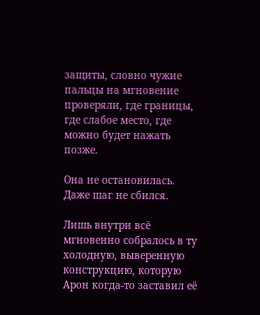защиты, словно чужие пальцы на мгновение проверяли, где границы, где слабое место, где можно будет нажать позже.

Она не остановилась. Даже шаг не сбился.

Лишь внутри всё мгновенно собралось в ту холодную, выверенную конструкцию, которую Арон когда-то заставил её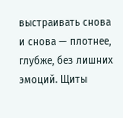выстраивать снова и снова — плотнее, глубже, без лишних эмоций. Щиты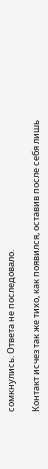сомкнулись. Ответа не последовало.

Контакт исчез так же тихо, как появился, оставив после себя лишь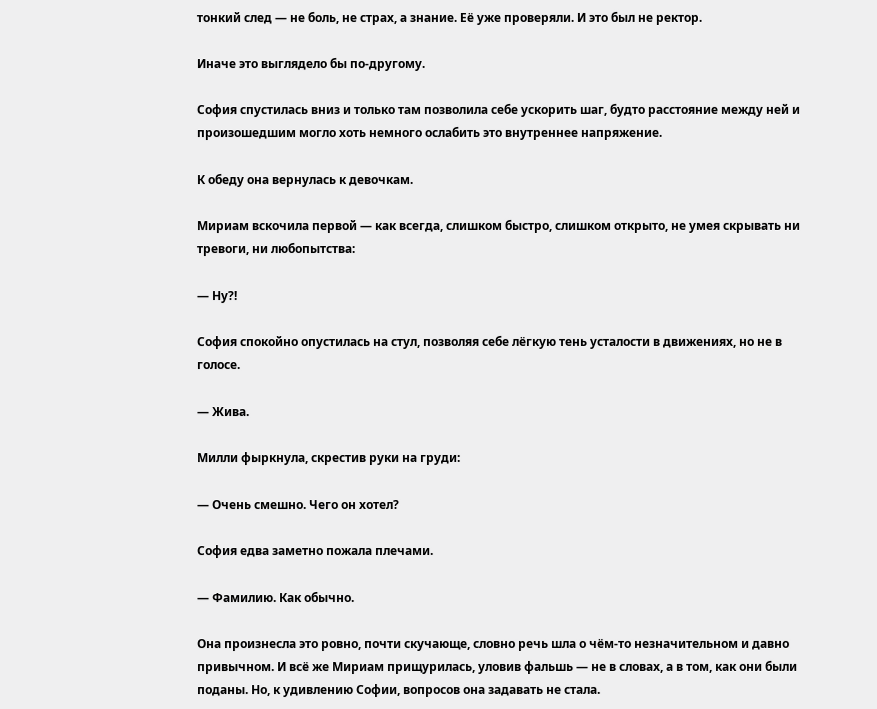тонкий след — не боль, не страх, а знание. Её уже проверяли. И это был не ректор.

Иначе это выглядело бы по-другому.

София спустилась вниз и только там позволила себе ускорить шаг, будто расстояние между ней и произошедшим могло хоть немного ослабить это внутреннее напряжение.

К обеду она вернулась к девочкам.

Мириам вскочила первой — как всегда, слишком быстро, слишком открыто, не умея скрывать ни тревоги, ни любопытства:

— Ну?!

София спокойно опустилась на стул, позволяя себе лёгкую тень усталости в движениях, но не в голосе.

— Жива.

Милли фыркнула, скрестив руки на груди:

— Очень смешно. Чего он хотел?

София едва заметно пожала плечами.

— Фамилию. Как обычно.

Она произнесла это ровно, почти скучающе, словно речь шла о чём-то незначительном и давно привычном. И всё же Мириам прищурилась, уловив фальшь — не в словах, а в том, как они были поданы. Но, к удивлению Софии, вопросов она задавать не стала.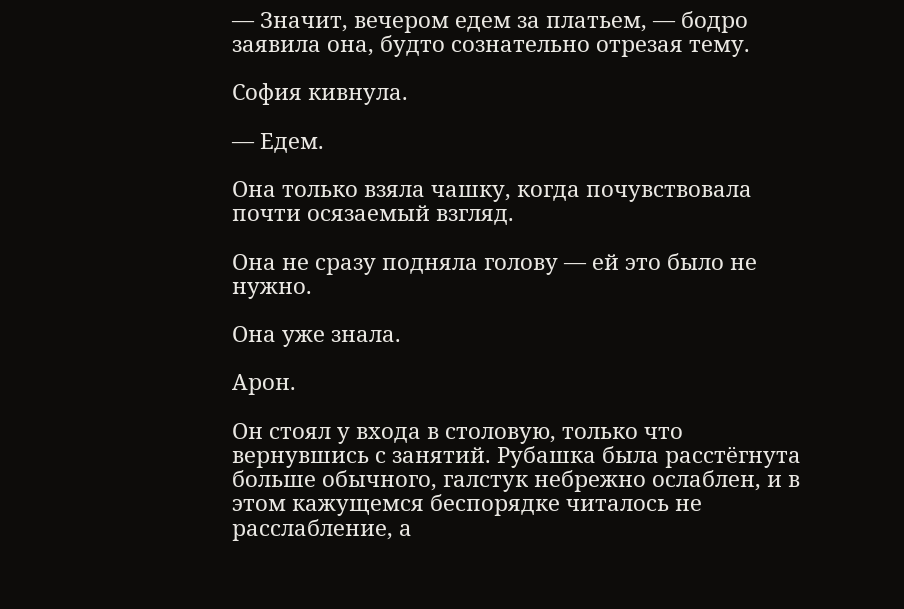— Значит, вечером едем за платьем, — бодро заявила она, будто сознательно отрезая тему.

София кивнула.

— Едем.

Она только взяла чашку, когда почувствовала почти осязаемый взгляд.

Она не сразу подняла голову — ей это было не нужно.

Она уже знала.

Арон.

Он стоял у входа в столовую, только что вернувшись с занятий. Рубашка была расстёгнута больше обычного, галстук небрежно ослаблен, и в этом кажущемся беспорядке читалось не расслабление, а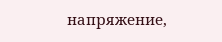напряжение,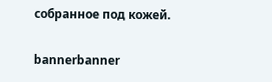собранное под кожей.

bannerbanner